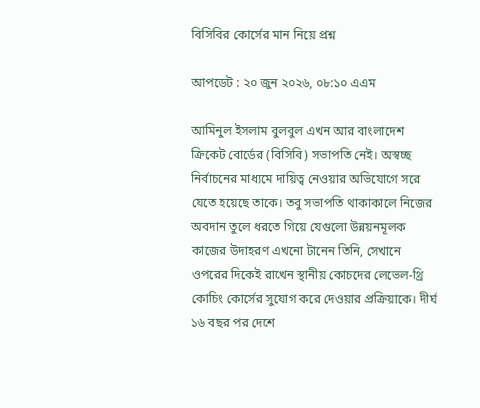বিসিবির কোর্সের মান নিয়ে প্রশ্ন

আপডেট : ২০ জুন ২০২৬, ০৮:১০ এএম

আমিনুল ইসলাম বুলবুল এখন আর বাংলাদেশ ক্রিকেট বোর্ডের (বিসিবি) সভাপতি নেই। অস্বচ্ছ নির্বাচনের মাধ্যমে দায়িত্ব নেওয়ার অভিযোগে সরে যেতে হয়েছে তাকে। তবু সভাপতি থাকাকালে নিজের অবদান তুলে ধরতে গিয়ে যেগুলো উন্নয়নমূলক কাজের উদাহরণ এখনো টানেন তিনি, সেখানে ওপরের দিকেই রাখেন স্থানীয় কোচদের লেভেল-থ্রি কোচিং কোর্সের সুযোগ করে দেওয়ার প্রক্রিয়াকে। দীর্ঘ ১৬ বছর পর দেশে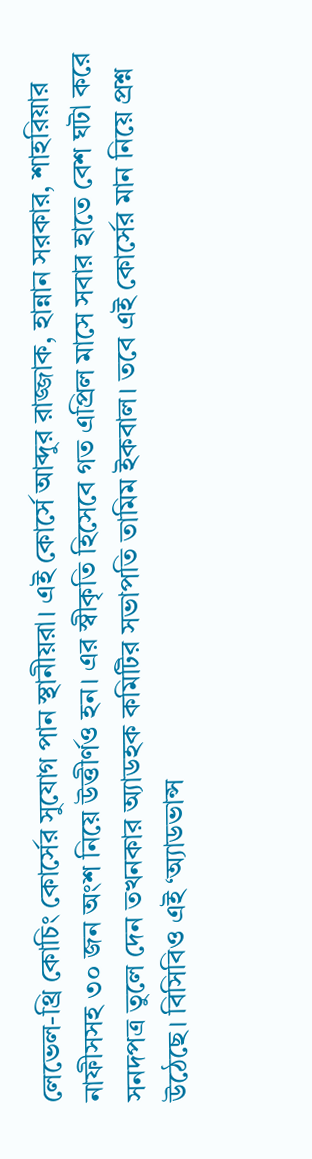লেভেল-থ্রি কোচিং কোর্সের সুযোগ পান স্থানীয়রা। এই কোর্সে আব্দুর রাজ্জাক, হান্নান সরকার, শাহরিয়ার নাফীসসহ ৩০ জন অংশ নিয়ে উত্তীর্ণও হন। এর স্বীকৃতি হিসেবে গত এপ্রিল মাসে সবার হাতে বেশ ঘটা করে সনদপত্র তুলে দেন তখনকার অ্যাডহক কমিটির সভাপতি তামিম ইকবাল। তবে এই কোর্সের মান নিয়ে প্রশ্ন উঠেছে। বিসিবিও এই ‘অ্যাডভান্স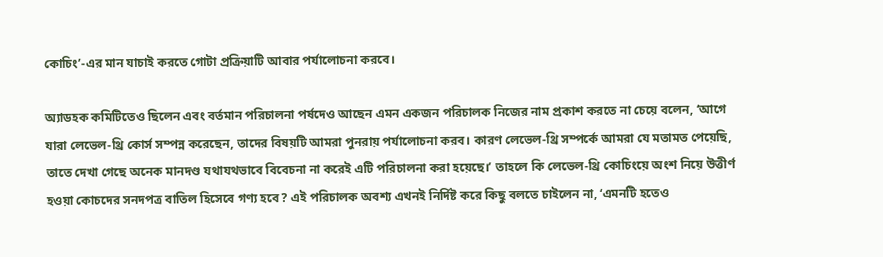কোচিং’-এর মান যাচাই করতে গোটা প্রক্রিয়াটি আবার পর্যালোচনা করবে।

অ্যাডহক কমিটিতেও ছিলেন এবং বর্তমান পরিচালনা পর্ষদেও আছেন এমন একজন পরিচালক নিজের নাম প্রকাশ করতে না চেয়ে বলেন, ‘আগে যারা লেভেল-থ্রি কোর্স সম্পন্ন করেছেন, তাদের বিষয়টি আমরা পুনরায় পর্যালোচনা করব। কারণ লেভেল-থ্রি সম্পর্কে আমরা যে মতামত পেয়েছি, তাতে দেখা গেছে অনেক মানদণ্ড যথাযথভাবে বিবেচনা না করেই এটি পরিচালনা করা হয়েছে।’ তাহলে কি লেভেল-থ্রি কোচিংয়ে অংশ নিয়ে উত্তীর্ণ হওয়া কোচদের সনদপত্র বাতিল হিসেবে গণ্য হবে? এই পরিচালক অবশ্য এখনই নির্দিষ্ট করে কিছু বলতে চাইলেন না, ‘এমনটি হতেও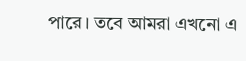পারে। তবে আমরা এখনো এ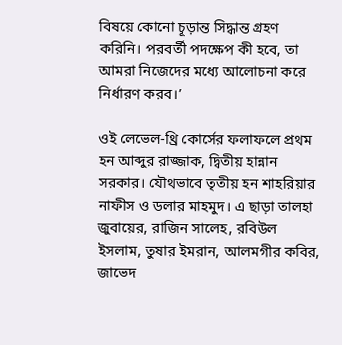বিষয়ে কোনো চূড়ান্ত সিদ্ধান্ত গ্রহণ করিনি। পরবর্তী পদক্ষেপ কী হবে, তা আমরা নিজেদের মধ্যে আলোচনা করে নির্ধারণ করব।’

ওই লেভেল-থ্রি কোর্সের ফলাফলে প্রথম হন আব্দুর রাজ্জাক, দ্বিতীয় হান্নান সরকার। যৌথভাবে তৃতীয় হন শাহরিয়ার নাফীস ও ডলার মাহমুদ। এ ছাড়া তালহা জুবায়ের, রাজিন সালেহ, রবিউল ইসলাম, তুষার ইমরান, আলমগীর কবির, জাভেদ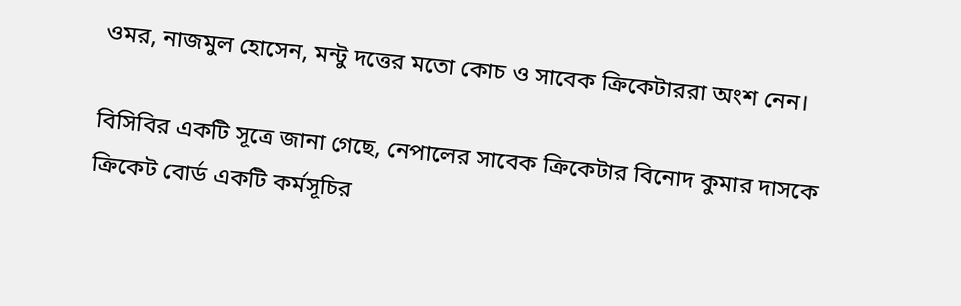ওমর, নাজমুল হোসেন, মন্টু দত্তের মতো কোচ ও সাবেক ক্রিকেটাররা অংশ নেন।

বিসিবির একটি সূত্রে জানা গেছে, নেপালের সাবেক ক্রিকেটার বিনোদ কুমার দাসকে ক্রিকেট বোর্ড একটি কর্মসূচির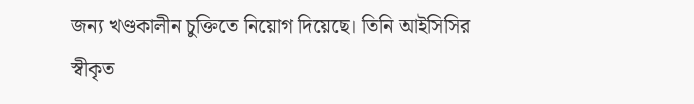জন্য খণ্ডকালীন চুক্তিতে নিয়োগ দিয়েছে। তিনি আইসিসির স্বীকৃত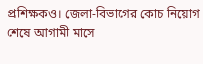প্রশিক্ষকও। জেলা-বিভাগের কোচ নিয়োগ শেষে আগামী মাসে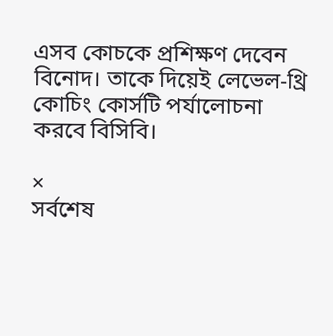এসব কোচকে প্রশিক্ষণ দেবেন বিনোদ। তাকে দিয়েই লেভেল-থ্রি কোচিং কোর্সটি পর্যালোচনা করবে বিসিবি।

×
সর্বশেষ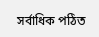সর্বাধিক পঠিত